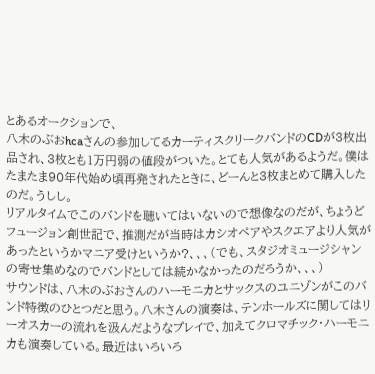とあるオークションで、
八木のぶおhcaさんの参加してるカーティスクリークバンドのCDが3枚出品され、3枚とも1万円弱の値段がついた。とても人気があるようだ。僕はたまたま90年代始め頃再発されたときに、どーんと3枚まとめて購入したのだ。うしし。
リアルタイムでこのバンドを聴いてはいないので想像なのだが、ちょうどフュージョン創世記で、推測だが当時はカシオペアやスクエアより人気があったというかマニア受けというか?、、、(でも、スタジオミュージシャンの寄せ集めなのでバンドとしては続かなかったのだろうか、、、)
サウンドは、八木のぶおさんのハーモニカとサックスのユニゾンがこのバンド特徴のひとつだと思う。八木さんの演奏は、テンホールズに関してはリーオスカーの流れを汲んだようなプレイで、加えてクロマチック・ハーモニカも演奏している。最近はいろいろ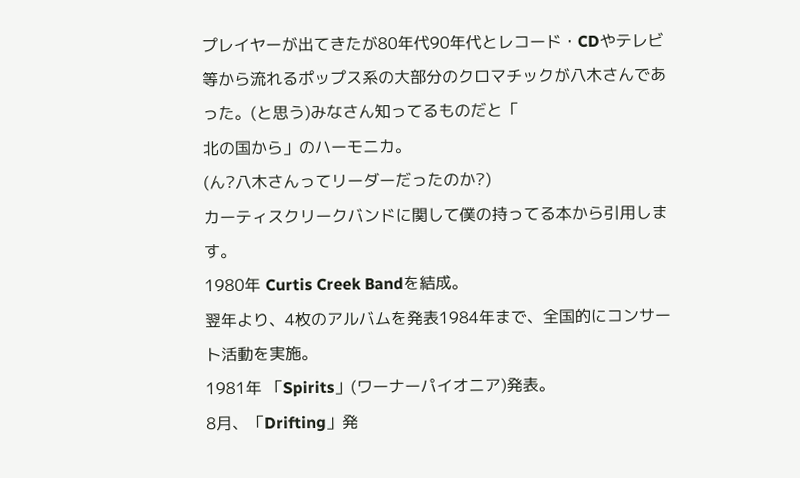プレイヤーが出てきたが80年代90年代とレコード・CDやテレビ等から流れるポップス系の大部分のクロマチックが八木さんであった。(と思う)みなさん知ってるものだと「
北の国から」のハーモニカ。
(ん?八木さんってリーダーだったのか?)
カーティスクリークバンドに関して僕の持ってる本から引用します。
1980年 Curtis Creek Bandを結成。
翌年より、4枚のアルバムを発表1984年まで、全国的にコンサート活動を実施。
1981年 「Spirits」(ワーナーパイオニア)発表。
8月、「Drifting」発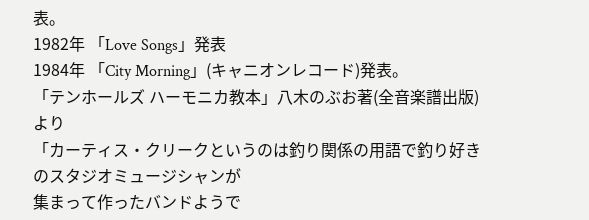表。
1982年 「Love Songs」発表
1984年 「City Morning」(キャニオンレコード)発表。
「テンホールズ ハーモニカ教本」八木のぶお著(全音楽譜出版)より
「カーティス・クリークというのは釣り関係の用語で釣り好きのスタジオミュージシャンが
集まって作ったバンドようで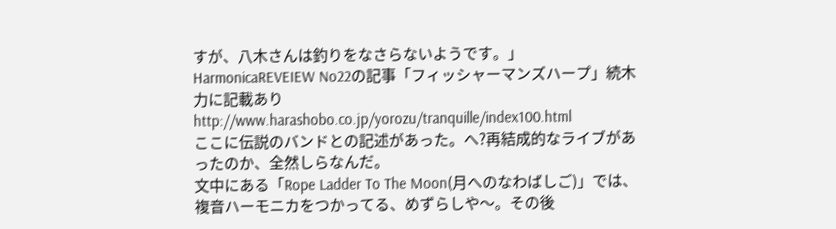すが、八木さんは釣りをなさらないようです。」
HarmonicaREVEIEW No22の記事「フィッシャーマンズハープ」続木力に記載あり
http://www.harashobo.co.jp/yorozu/tranquille/index100.html
ここに伝説のバンドとの記述があった。へ?再結成的なライブがあったのか、全然しらなんだ。
文中にある「Rope Ladder To The Moon(月へのなわばしご)」では、複音ハーモニカをつかってる、めずらしや〜。その後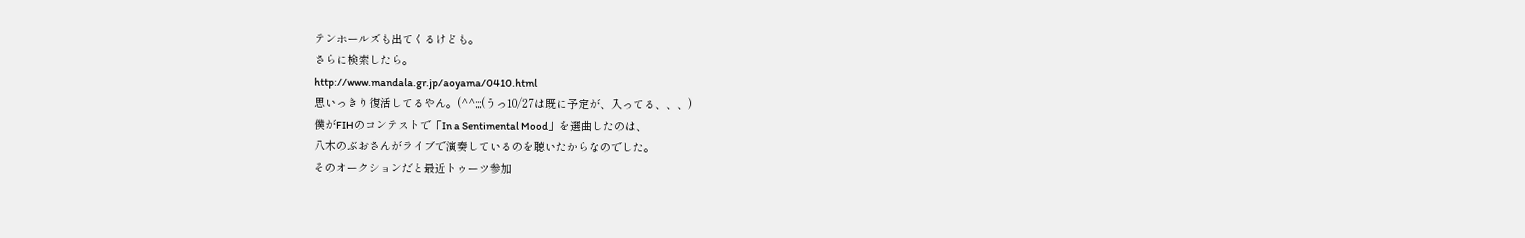テンホールズも出てくるけども。
さらに検索したら。
http://www.mandala.gr.jp/aoyama/0410.html
思いっきり復活してるやん。(^^;;;(うっ10/27は既に予定が、入ってる、、、)
僕がFIHのコンテストで「In a Sentimental Mood」を選曲したのは、
八木のぶおさんがライブで演奏しているのを聴いたからなのでした。
そのオークションだと最近トゥーツ参加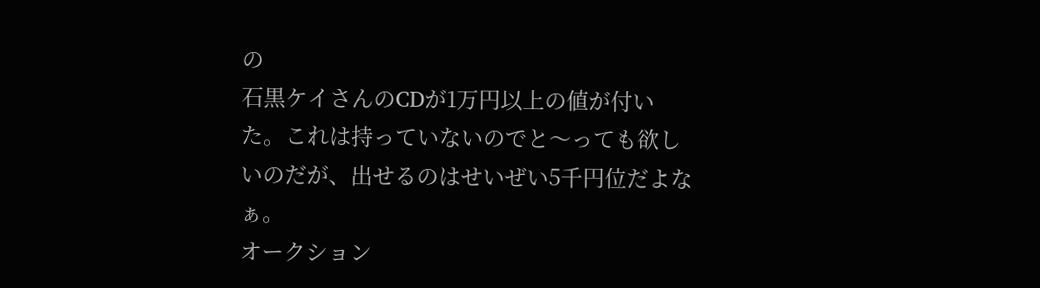の
石黒ケイさんのCDが1万円以上の値が付いた。これは持っていないのでと〜っても欲しいのだが、出せるのはせいぜい5千円位だよなぁ。
オークション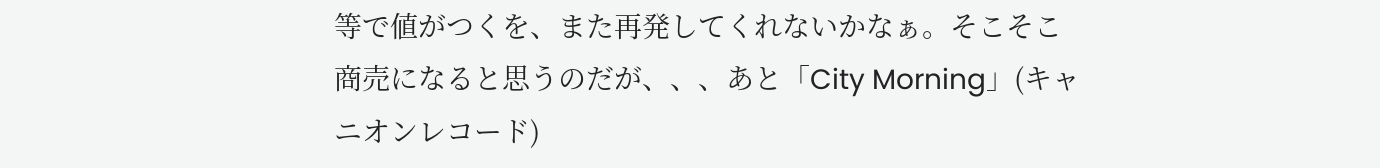等で値がつくを、また再発してくれないかなぁ。そこそこ商売になると思うのだが、、、あと「City Morning」(キャニオンレコード)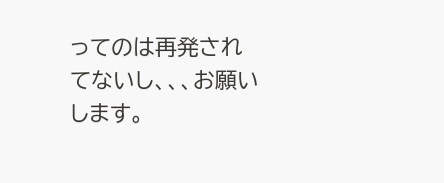ってのは再発されてないし、、、お願いします。